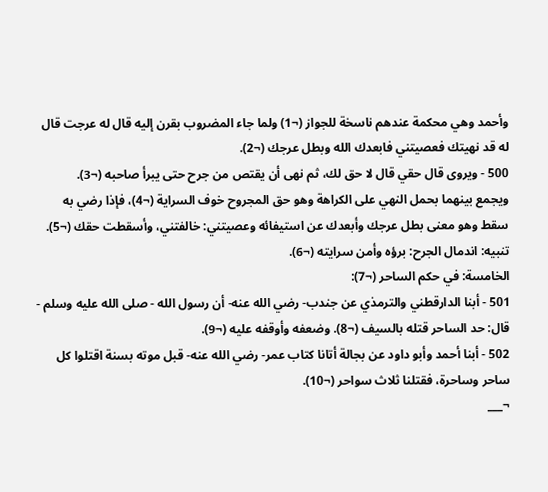وأحمد وهي محكمة عندهم ناسخة للجواز (¬1) ولما جاء المضروب بقرن إليه قال له عرجت قال له قد نهيتك فعصيتني فابعدك الله وبطل عرجك (¬2).
500 - ويروى قال حقي قال لا حق لك، ثم نهى أن يقتص من جرح حتى يبرأ صاحبه (¬3).
ويجمع بينهما بحمل النهي على الكراهة وهو حق المجروح خوف السراية (¬4)، فإذا رضي به سقط وهو معنى بطل عرجك وأبعدك عن استيفائه وعصيتني: خالفتني، وأسقطت حقك (¬5).
تنبيه: اندمال الجرح: برؤه وأمن سرايته (¬6).
الخامسة: في حكم الساحر (¬7):
501 - أبنا الدارقطني والترمذي عن جندب- رضي الله عنه- أن رسول الله - صلى الله عليه وسلم - قال: حد الساحر قتله بالسيف (¬8). وضعفه وأوقفه عليه (¬9).
502 - أبنا أحمد وأبو داود عن بجالة أتانا كتاب عمر- رضي الله عنه- قبل موته بسنة اقتلوا كل ساحر وساحرة، فقتلنا ثلاث سواحر (¬10).
¬___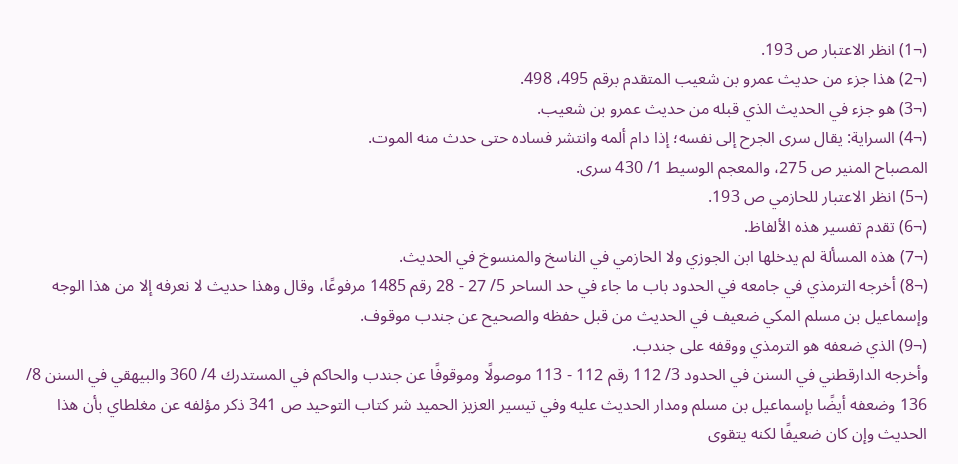(¬1) انظر الاعتبار ص 193.
(¬2) هذا جزء من حديث عمرو بن شعيب المتقدم برقم 495، 498.
(¬3) هو جزء في الحديث الذي قبله من حديث عمرو بن شعيب.
(¬4) السراية: يقال سرى الجرح إلى نفسه؛ إذا دام ألمه وانتشر فساده حتى حدث منه الموت.
المصباح المنير ص 275، والمعجم الوسيط 1/ 430 سرى.
(¬5) انظر الاعتبار للحازمي ص 193.
(¬6) تقدم تفسير هذه الألفاظ.
(¬7) هذه المسألة لم يدخلها ابن الجوزي ولا الحازمي في الناسخ والمنسوخ في الحديث.
(¬8) أخرجه الترمذي في جامعه في الحدود باب ما جاء في حد الساحر 5/ 27 - 28 رقم 1485 مرفوعًا، وقال وهذا حديث لا نعرفه إلا من هذا الوجه وإسماعيل بن مسلم المكي ضعيف في الحديث من قبل حفظه والصحيح عن جندب موقوف.
(¬9) الذي ضعفه هو الترمذي ووقفه على جندب.
وأخرجه الدارقطني في السنن في الحدود 3/ 112 رقم 112 - 113 موصولًا وموقوفًا عن جندب والحاكم في المستدرك 4/ 360 والبيهقي في السنن 8/ 136 وضعفه أيضًا بإسماعيل بن مسلم ومدار الحديث عليه وفي تيسير العزيز الحميد شر كتاب التوحيد ص 341 ذكر مؤلفه عن مغلطاي بأن هذا الحديث وإن كان ضعيفًا لكنه يتقوى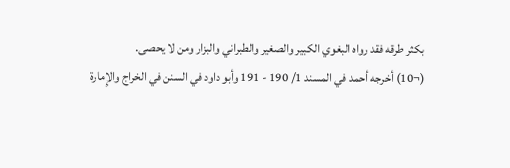بكثر طرقه فقد رواه البغوي الكبير والصغير والطبراني والبزار ومن لا يحصى.
(¬10) أخرجه أحمد في المسند 1/ 190 - 191 وأبو داود في السنن في الخراج والإِمارة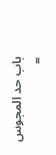باب حد المجوس =